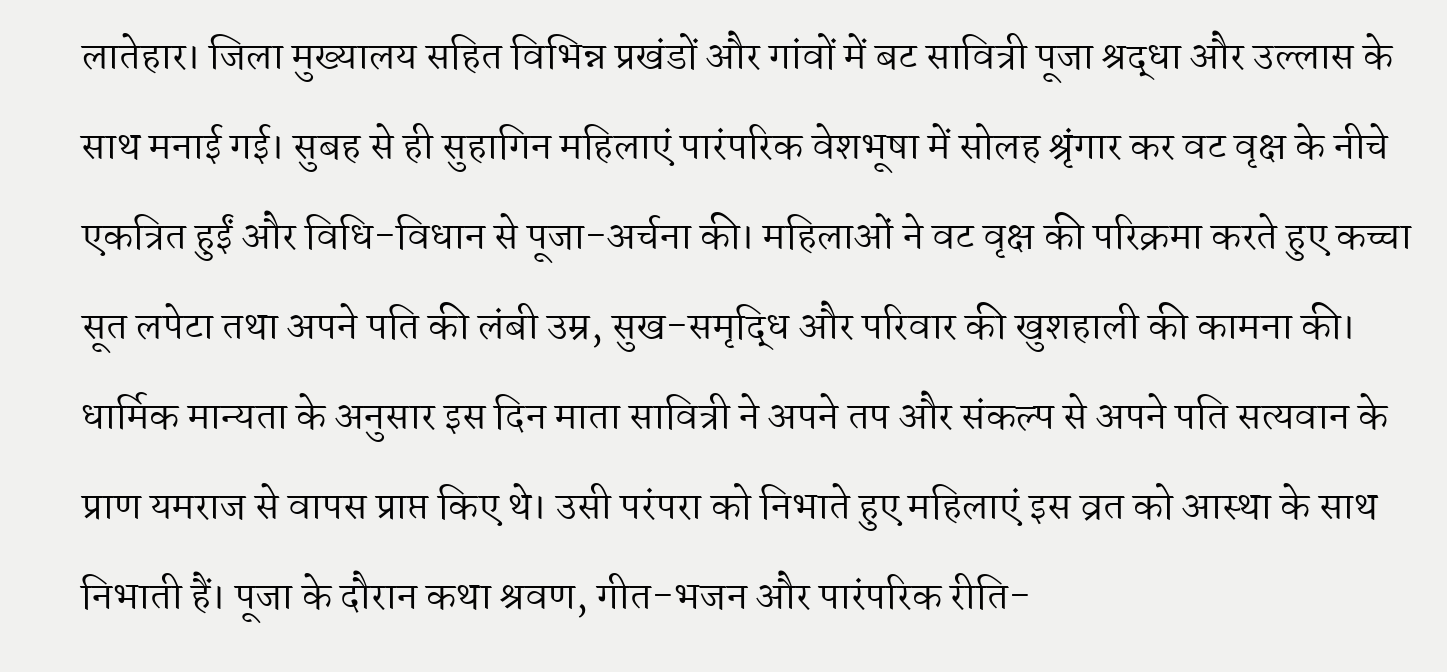लातेहार। जिला मुख्यालय सहित विभिन्न प्रखंडों और गांवों में बट सावित्री पूजा श्रद्धा और उल्लास के साथ मनाई गई। सुबह से ही सुहागिन महिलाएं पारंपरिक वेशभूषा में सोलह श्रृंगार कर वट वृक्ष के नीचे एकत्रित हुईं और विधि-विधान से पूजा-अर्चना की। महिलाओं ने वट वृक्ष की परिक्रमा करते हुए कच्चा सूत लपेटा तथा अपने पति की लंबी उम्र, सुख-समृद्धि और परिवार की खुशहाली की कामना की। धार्मिक मान्यता के अनुसार इस दिन माता सावित्री ने अपने तप और संकल्प से अपने पति सत्यवान के प्राण यमराज से वापस प्राप्त किए थे। उसी परंपरा को निभाते हुए महिलाएं इस व्रत को आस्था के साथ निभाती हैं। पूजा के दौरान कथा श्रवण, गीत-भजन और पारंपरिक रीति-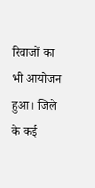रिवाजों का भी आयोजन हुआ। जिले के कई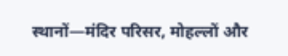स्थानों—मंदिर परिसर, मोहल्लों और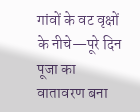गांवों के वट वृक्षों के नीचे—पूरे दिन पूजा का वातावरण बना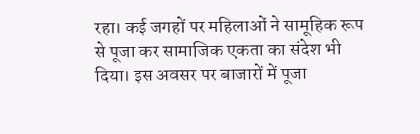रहा। कई जगहों पर महिलाओं ने सामूहिक रूप से पूजा कर सामाजिक एकता का संदेश भी दिया। इस अवसर पर बाजारों में पूजा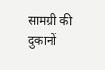सामग्री की दुकानों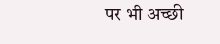पर भी अच्छी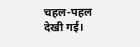चहल-पहल देखी गई।